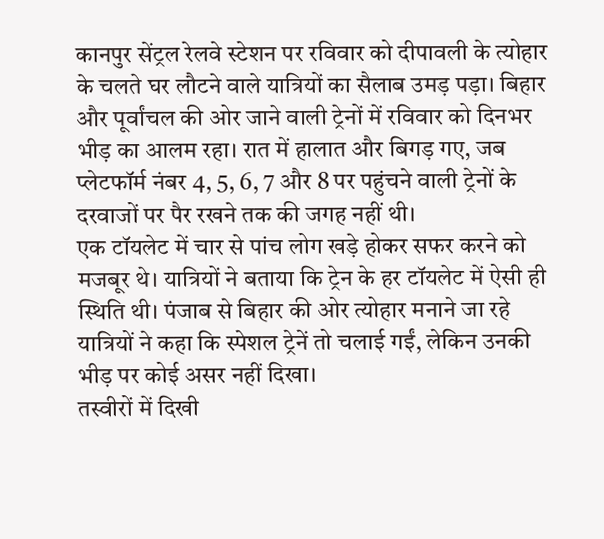कानपुर सेंट्रल रेलवे स्टेशन पर रविवार को दीपावली के त्योहार के चलते घर लौटने वाले यात्रियों का सैलाब उमड़ पड़ा। बिहार और पूर्वांचल की ओर जाने वाली ट्रेनों में रविवार को दिनभर भीड़ का आलम रहा। रात में हालात और बिगड़ गए, जब प्लेटफॉर्म नंबर 4, 5, 6, 7 और 8 पर पहुंचने वाली ट्रेनों के दरवाजों पर पैर रखने तक की जगह नहीं थी।
एक टॉयलेट में चार से पांच लोग खड़े होकर सफर करने को मजबूर थे। यात्रियों ने बताया कि ट्रेन के हर टॉयलेट में ऐसी ही स्थिति थी। पंजाब से बिहार की ओर त्योहार मनाने जा रहे यात्रियों ने कहा कि स्पेशल ट्रेनें तो चलाई गईं, लेकिन उनकी भीड़ पर कोई असर नहीं दिखा।
तस्वीरों में दिखी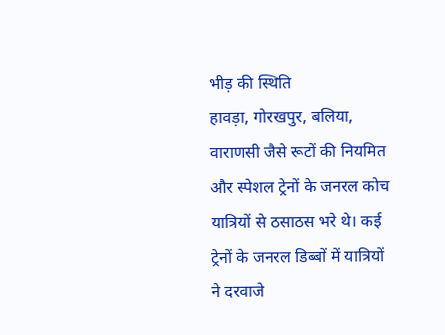भीड़ की स्थिति
हावड़ा, गोरखपुर, बलिया, वाराणसी जैसे रूटों की नियमित और स्पेशल ट्रेनों के जनरल कोच यात्रियों से ठसाठस भरे थे। कई ट्रेनों के जनरल डिब्बों में यात्रियों ने दरवाजे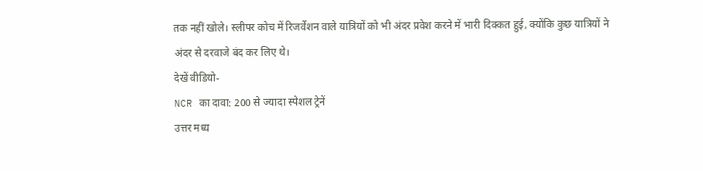तक नहीं खोले। स्लीपर कोच में रिजर्वेशन वाले यात्रियों को भी अंदर प्रवेश करने में भारी दिक्कत हुई, क्योंकि कुछ यात्रियों ने अंदर से दरवाजे बंद कर लिए थे।
देखें वीडियो-
NCR का दावा: 200 से ज्यादा स्पेशल ट्रेनें
उत्तर मध्य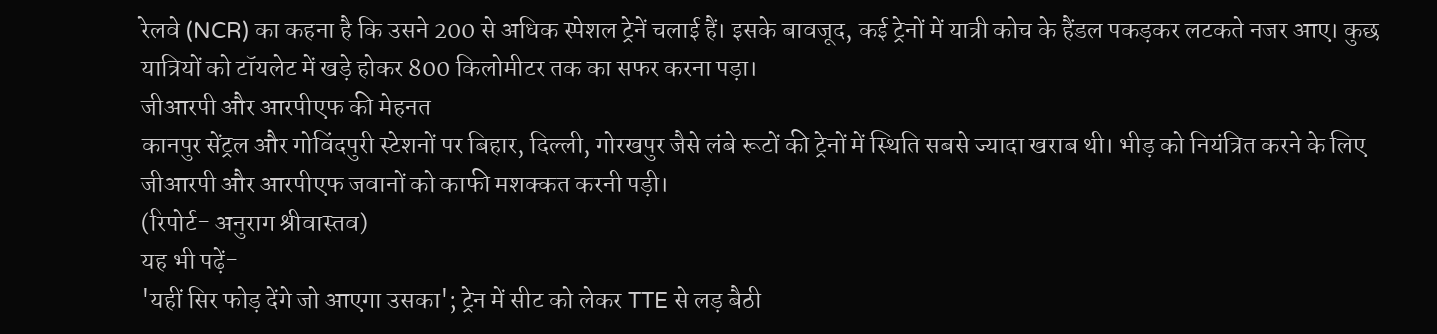रेलवे (NCR) का कहना है कि उसने 200 से अधिक स्पेशल ट्रेनें चलाई हैं। इसके बावजूद, कई ट्रेनों में यात्री कोच के हैंडल पकड़कर लटकते नजर आए। कुछ यात्रियों को टॉयलेट में खड़े होकर 800 किलोमीटर तक का सफर करना पड़ा।
जीआरपी और आरपीएफ की मेहनत
कानपुर सेंट्रल और गोविंदपुरी स्टेशनों पर बिहार, दिल्ली, गोरखपुर जैसे लंबे रूटों की ट्रेनों में स्थिति सबसे ज्यादा खराब थी। भीड़ को नियंत्रित करने के लिए जीआरपी और आरपीएफ जवानों को काफी मशक्कत करनी पड़ी।
(रिपोर्ट- अनुराग श्रीवास्तव)
यह भी पढ़ें-
'यहीं सिर फोड़ देंगे जो आएगा उसका'; ट्रेन में सीट को लेकर TTE से लड़ बैठी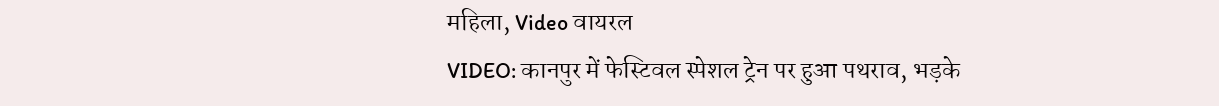महिला, Video वायरल
VIDEO: कानपुर में फेस्टिवल स्पेशल ट्रेन पर हुआ पथराव, भड़के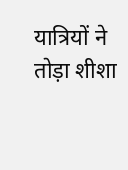यात्रियों ने तोड़ा शीशा